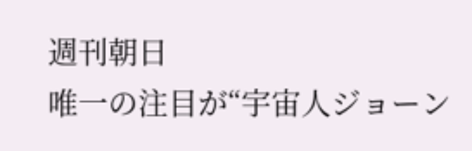週刊朝日
唯一の注目が“宇宙人ジョーン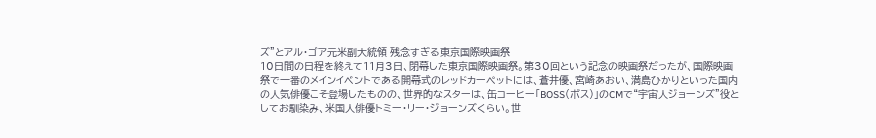ズ”とアル・ゴア元米副大統領 残念すぎる東京国際映画祭
10日間の日程を終えて11月3日、閉幕した東京国際映画祭。第30回という記念の映画祭だったが、国際映画祭で一番のメインイベントである開幕式のレッドカーペットには、蒼井優、宮崎あおい、満島ひかりといった国内の人気俳優こそ登場したものの、世界的なスターは、缶コーヒー「BOSS(ボス)」のCMで“宇宙人ジョーンズ”役としてお馴染み、米国人俳優トミー・リー・ジョーンズくらい。世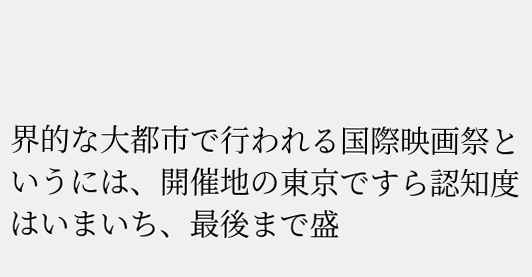界的な大都市で行われる国際映画祭というには、開催地の東京ですら認知度はいまいち、最後まで盛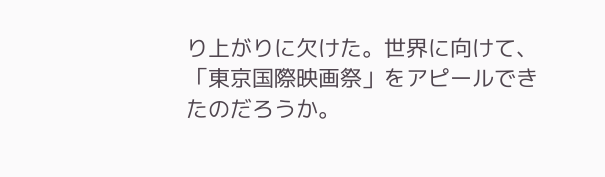り上がりに欠けた。世界に向けて、「東京国際映画祭」をアピールできたのだろうか。